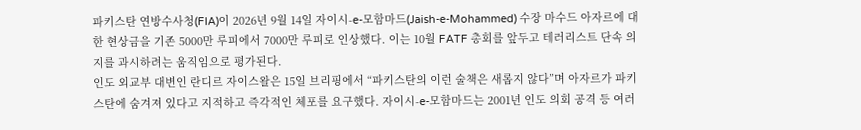파키스탄 연방수사청(FIA)이 2026년 9월 14일 자이시-e-모함마드(Jaish-e-Mohammed) 수장 마수드 아자르에 대한 현상금을 기존 5000만 루피에서 7000만 루피로 인상했다. 이는 10월 FATF 총회를 앞두고 테러리스트 단속 의지를 과시하려는 움직임으로 평가된다.
인도 외교부 대변인 란디르 자이스왈은 15일 브리핑에서 “파키스탄의 이런 술책은 새롭지 않다”며 아자르가 파키스탄에 숨겨져 있다고 지적하고 즉각적인 체포를 요구했다. 자이시-e-모함마드는 2001년 인도 의회 공격 등 여러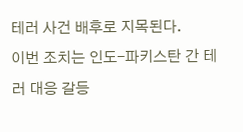테러 사건 배후로 지목된다.
이번 조치는 인도-파키스탄 간 테러 대응 갈등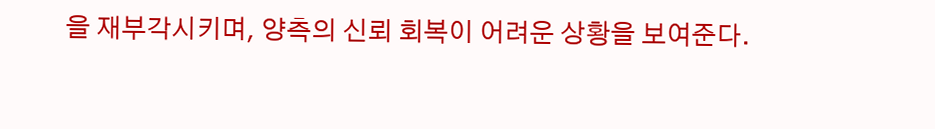을 재부각시키며, 양측의 신뢰 회복이 어려운 상황을 보여준다.